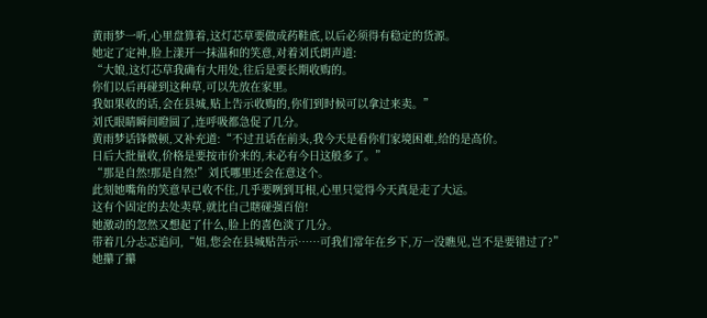黄雨梦一听,心里盘算着,这灯芯草要做成药鞋底,以后必须得有稳定的货源。
她定了定神,脸上漾开一抹温和的笑意,对着刘氏朗声道:
“大娘,这灯芯草我确有大用处,往后是要长期收购的。
你们以后再碰到这种草,可以先放在家里。
我如果收的话,会在县城,贴上告示收购的,你们到时候可以拿过来卖。”
刘氏眼睛瞬间瞪圆了,连呼吸都急促了几分。
黄雨梦话锋微顿,又补充道:“不过丑话在前头,我今天是看你们家境困难,给的是高价。
日后大批量收,价格是要按市价来的,未必有今日这般多了。”
“那是自然!那是自然!”刘氏哪里还会在意这个。
此刻她嘴角的笑意早已收不住,几乎要咧到耳根,心里只觉得今天真是走了大运。
这有个固定的去处卖草,就比自己瞎碰强百倍!
她激动的忽然又想起了什么,脸上的喜色淡了几分。
带着几分忐忑追问,“姐,您会在县城贴告示……可我们常年在乡下,万一没瞧见,岂不是要错过了?”
她攥了攥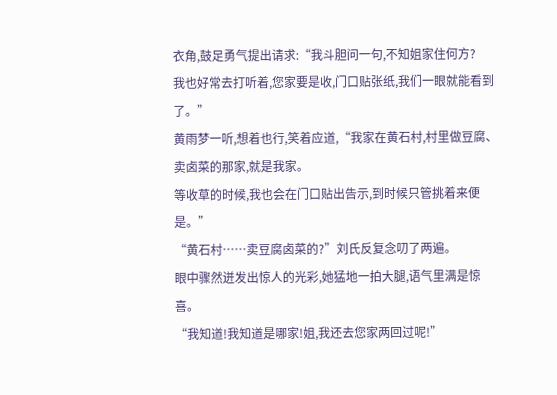衣角,鼓足勇气提出请求:“我斗胆问一句,不知姐家住何方?
我也好常去打听着,您家要是收,门口贴张纸,我们一眼就能看到了。”
黄雨梦一听,想着也行,笑着应道,“我家在黄石村,村里做豆腐、卖卤菜的那家,就是我家。
等收草的时候,我也会在门口贴出告示,到时候只管挑着来便是。”
“黄石村……卖豆腐卤菜的?”刘氏反复念叨了两遍。
眼中骤然迸发出惊人的光彩,她猛地一拍大腿,语气里满是惊喜。
“我知道!我知道是哪家!姐,我还去您家两回过呢!”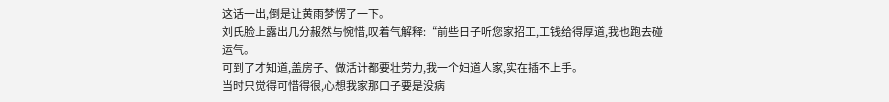这话一出,倒是让黄雨梦愣了一下。
刘氏脸上露出几分赧然与惋惜,叹着气解释:“前些日子听您家招工,工钱给得厚道,我也跑去碰运气。
可到了才知道,盖房子、做活计都要壮劳力,我一个妇道人家,实在插不上手。
当时只觉得可惜得很,心想我家那口子要是没病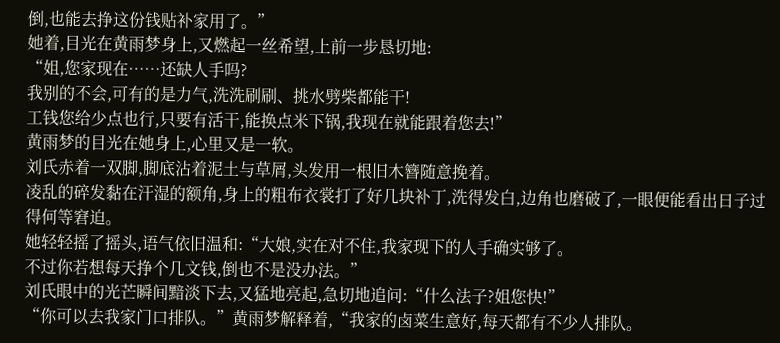倒,也能去挣这份钱贴补家用了。”
她着,目光在黄雨梦身上,又燃起一丝希望,上前一步恳切地:
“姐,您家现在……还缺人手吗?
我别的不会,可有的是力气,洗洗刷刷、挑水劈柴都能干!
工钱您给少点也行,只要有活干,能换点米下锅,我现在就能跟着您去!”
黄雨梦的目光在她身上,心里又是一软。
刘氏赤着一双脚,脚底沾着泥土与草屑,头发用一根旧木簪随意挽着。
凌乱的碎发黏在汗湿的额角,身上的粗布衣裳打了好几块补丁,洗得发白,边角也磨破了,一眼便能看出日子过得何等窘迫。
她轻轻摇了摇头,语气依旧温和:“大娘,实在对不住,我家现下的人手确实够了。
不过你若想每天挣个几文钱,倒也不是没办法。”
刘氏眼中的光芒瞬间黯淡下去,又猛地亮起,急切地追问:“什么法子?姐您快!”
“你可以去我家门口排队。”黄雨梦解释着,“我家的卤菜生意好,每天都有不少人排队。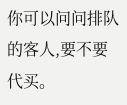你可以问问排队的客人,要不要代买。